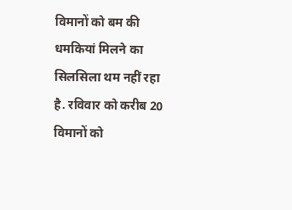विमानों को बम की धमकियां मिलने का सिलसिला थम नहीं रहा है. रविवार को करीब 20 विमानों को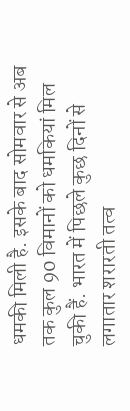धमकी मिली है. इसके बाद सोमवार से अब तक कुल 90 विमानों को धमकियां मिल चुकी हैं. भारत में पिछले कुछ दिनों से लगातार शरारती तत्व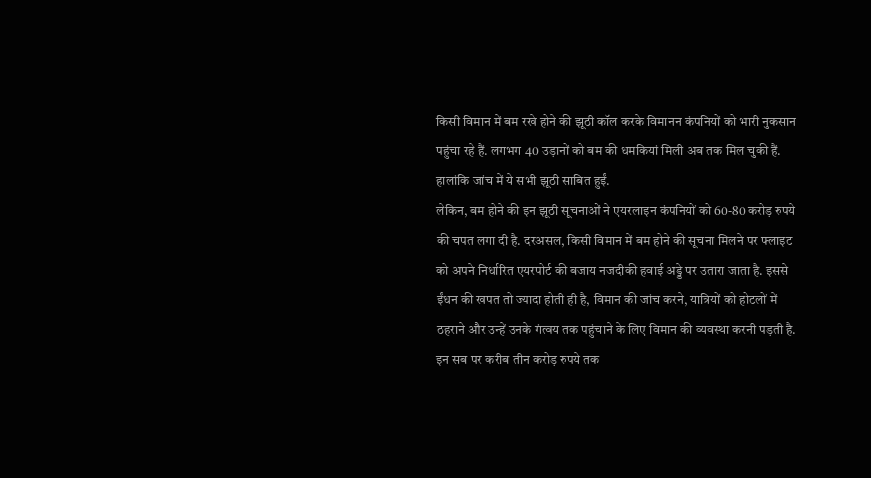किसी विमान में बम रखे होने की झूठी कॉल करके विमानन कंपनियों को भारी नुकसान पहुंचा रहे हैं. लगभग 40 उड़ानों को बम की धमकियां मिली अब तक मिल चुकी हैं. हालांकि जांच में ये सभी झूठी साबित हुईं.
लेकिन, बम होने की इन झूठी सूचनाओं ने एयरलाइन कंपनियों को 60-80 करोड़ रुपये की चपत लगा दी है. दरअसल, किसी विमान में बम होने की सूचना मिलने पर फ्लाइट को अपने निर्धारित एयरपोर्ट की बजाय नजदीकी हवाई अड्डे पर उतारा जाता है. इससे ईंधन की खपत तो ज्यादा होती ही है, विमान की जांच करने, यात्रियों को होटलों में ठहराने और उन्हें उनके गंत्वय तक पहुंचाने के लिए विमान की व्यवस्था करनी पड़ती है. इन सब पर करीब तीन करोड़ रुपये तक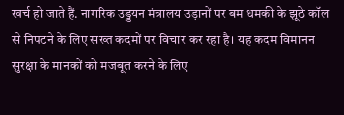खर्च हो जाते हैं. नागरिक उड्डयन मंत्रालय उड़ानों पर बम धमकी के झूठे कॉल से निपटने के लिए सख्त कदमों पर विचार कर रहा है। यह कदम विमानन सुरक्षा के मानकों को मजबूत करने के लिए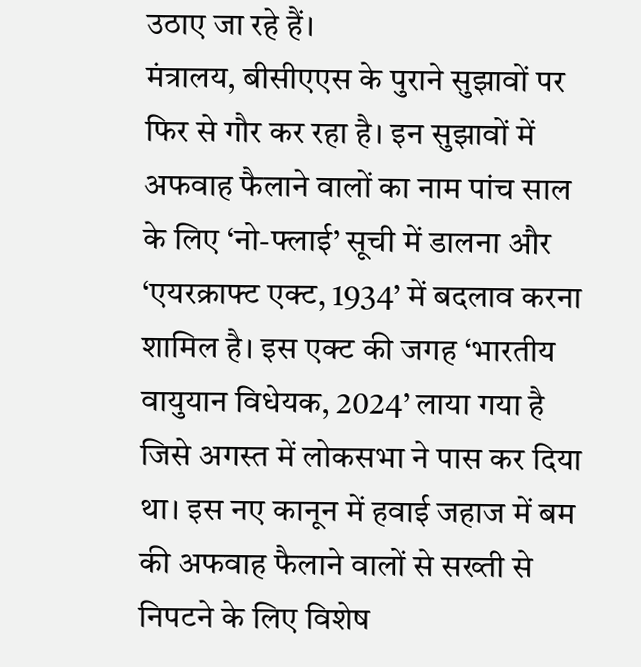उठाए जा रहे हैं।
मंत्रालय, बीसीएएस के पुराने सुझावों पर फिर से गौर कर रहा है। इन सुझावों में अफवाह फैलाने वालों का नाम पांच साल के लिए ‘नो-फ्लाई’ सूची में डालना और ‘एयरक्राफ्ट एक्ट, 1934’ में बदलाव करना शामिल है। इस एक्ट की जगह ‘भारतीय वायुयान विधेयक, 2024’ लाया गया है जिसे अगस्त में लोकसभा ने पास कर दिया था। इस नए कानून में हवाई जहाज में बम की अफवाह फैलाने वालों से सख्ती से निपटने के लिए विशेष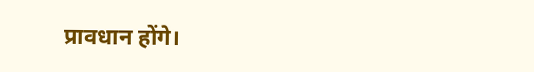प्रावधान होंगे।